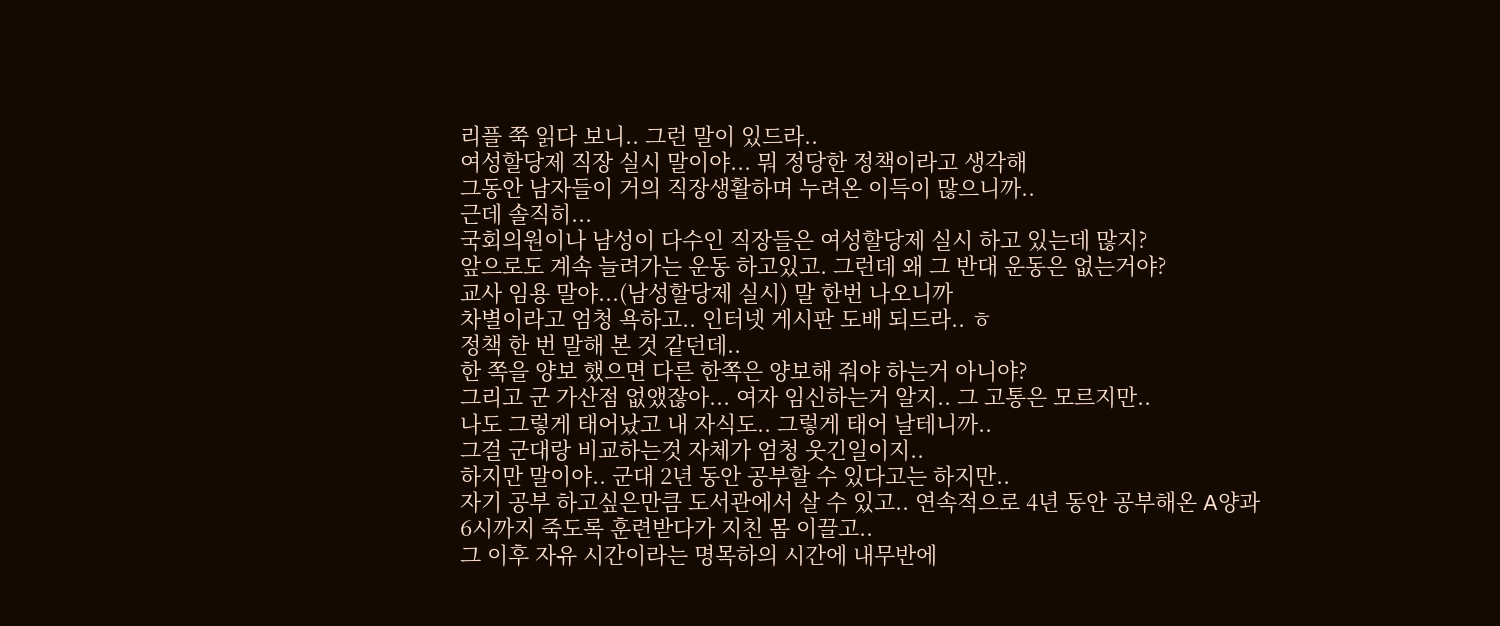리플 쭉 읽다 보니.. 그런 말이 있드라..
여성할당제 직장 실시 말이야... 뭐 정당한 정책이라고 생각해
그동안 남자들이 거의 직장생활하며 누려온 이득이 많으니까..
근데 솔직히...
국회의원이나 남성이 다수인 직장들은 여성할당제 실시 하고 있는데 많지?
앞으로도 계속 늘려가는 운동 하고있고. 그런데 왜 그 반대 운동은 없는거야?
교사 임용 말야...(남성할당제 실시) 말 한번 나오니까
차별이라고 엄청 욕하고.. 인터넷 게시판 도배 되드라.. ㅎ
정책 한 번 말해 본 것 같던데..
한 쪽을 양보 했으면 다른 한쪽은 양보해 줘야 하는거 아니야?
그리고 군 가산점 없앴잖아... 여자 임신하는거 알지.. 그 고통은 모르지만..
나도 그렇게 태어났고 내 자식도.. 그렇게 태어 날테니까..
그걸 군대랑 비교하는것 자체가 엄청 웃긴일이지..
하지만 말이야.. 군대 2년 동안 공부할 수 있다고는 하지만..
자기 공부 하고싶은만큼 도서관에서 살 수 있고.. 연속적으로 4년 동안 공부해온 A양과
6시까지 죽도록 훈련받다가 지친 몸 이끌고..
그 이후 자유 시간이라는 명목하의 시간에 내무반에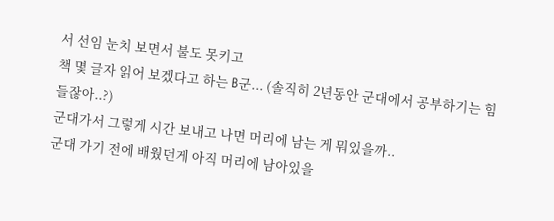서 선임 눈치 보면서 불도 못키고
책 몇 글자 읽어 보겠다고 하는 B군... (솔직히 2년동안 군대에서 공부하기는 힘들잖아..?)
군대가서 그렇게 시간 보내고 나면 머리에 남는 게 뭐있을까..
군대 가기 전에 배웠던게 아직 머리에 남아있을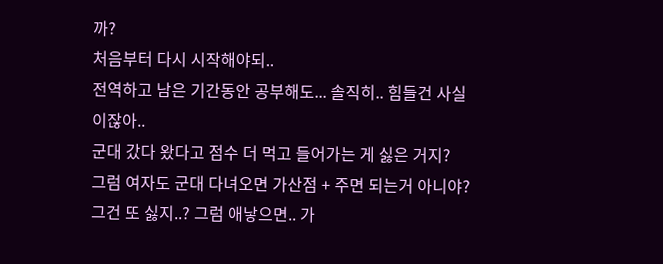까?
처음부터 다시 시작해야되..
전역하고 남은 기간동안 공부해도... 솔직히.. 힘들건 사실이잖아..
군대 갔다 왔다고 점수 더 먹고 들어가는 게 싫은 거지?
그럼 여자도 군대 다녀오면 가산점 + 주면 되는거 아니야?
그건 또 싫지..? 그럼 애낳으면.. 가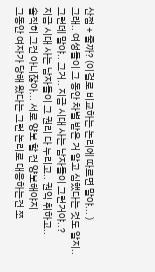산점 + 줄까? (이걸로 비교하는 논리에 따르면 말야... )
그래.. 여성들이 그 동안 차별 받은 거 알고 심했다는 것도 알지..
그런데 말야.. 그거.. 지금 시대 사는 남자들이 그런거야..?
지금 시대 사는 남자들이 그 권리 다 누리고.. 권익 취하고..
솔직히 그건 아니잖아... 서로 양보 할 건 양보해야지
그동안 여자가 당해 왔다는 그런 논리로 대응하는건 쪼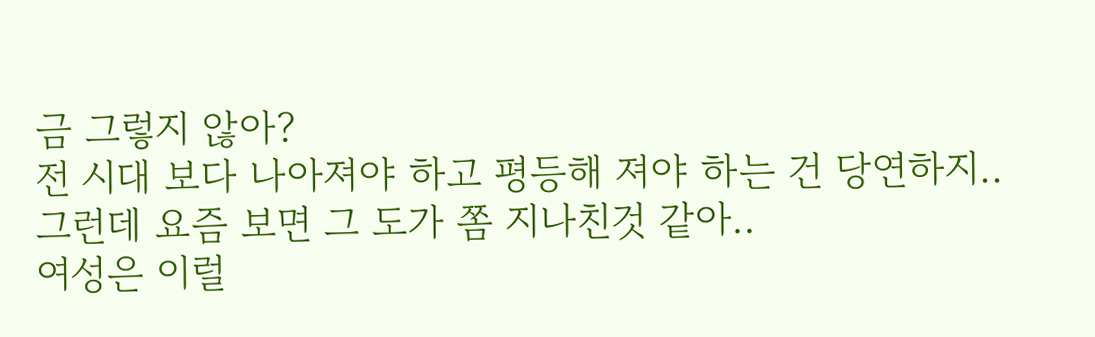금 그렇지 않아?
전 시대 보다 나아져야 하고 평등해 져야 하는 건 당연하지..
그런데 요즘 보면 그 도가 쫌 지나친것 같아..
여성은 이럴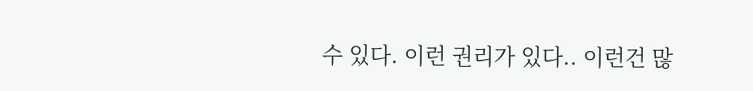수 있다. 이런 권리가 있다.. 이런건 많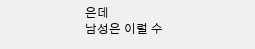은데
남성은 이럴 수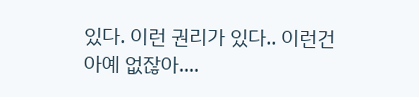있다. 이런 권리가 있다.. 이런건 아예 없잖아....